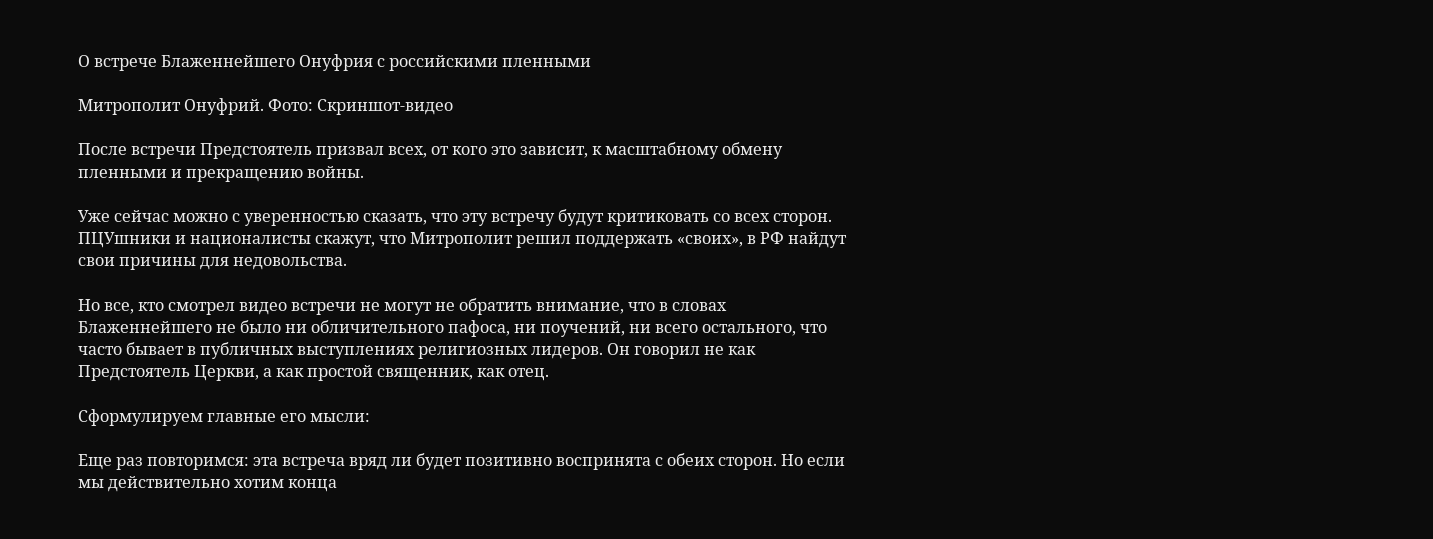О встрече Блаженнейшего Онуфрия с российскими пленными

Митрополит Онуфрий. Фото: Скриншот-видео

После встречи Предстоятель призвал всех, от кого это зависит, к масштабному обмену пленными и прекращению войны.

Уже сейчас можно с уверенностью сказать, что эту встречу будут критиковать со всех сторон. ПЦУшники и националисты скажут, что Митрополит решил поддержать «своих», в РФ найдут свои причины для недовольства.

Но все, кто смотрел видео встречи не могут не обратить внимание, что в словах Блаженнейшего не было ни обличительного пафоса, ни поучений, ни всего остального, что часто бывает в публичных выступлениях религиозных лидеров. Он говорил не как Предстоятель Церкви, а как простой священник, как отец.

Сформулируем главные его мысли:

Еще раз повторимся: эта встреча вряд ли будет позитивно воспринята с обеих сторон. Но если мы действительно хотим конца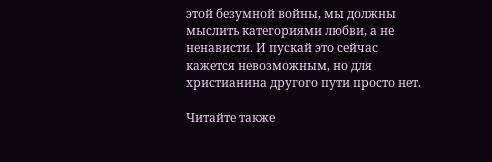этой безумной войны, мы должны мыслить категориями любви, а не ненависти. И пускай это сейчас кажется невозможным, но для христианина другого пути просто нет.

Читайте также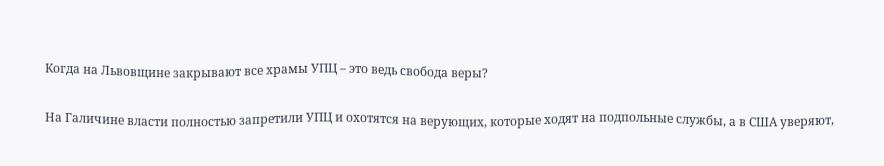Когда на Львовщине закрывают все храмы УПЦ – это ведь свобода веры?

На Галичине власти полностью запретили УПЦ и охотятся на верующих, которые ходят на подпольные службы, а в США уверяют,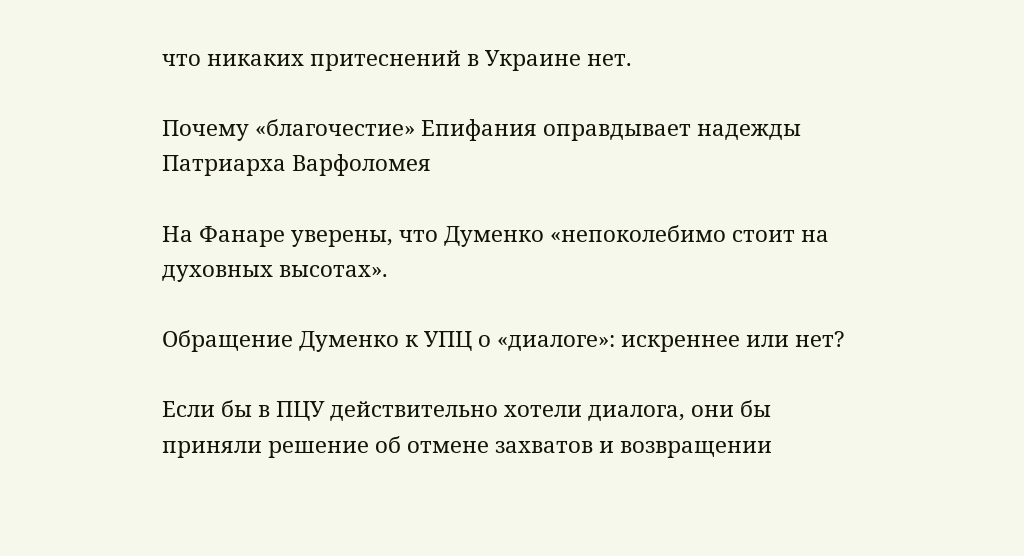что никаких притеснений в Украине нет.

Почему «благочестие» Епифания оправдывает надежды Патриарха Варфоломея

На Фанаре уверены, что Думенко «непоколебимо стоит на духовных высотах».

Обращение Думенко к УПЦ о «диалоге»: искреннее или нет?

Если бы в ПЦУ действительно хотели диалога, они бы приняли решение об отмене захватов и возвращении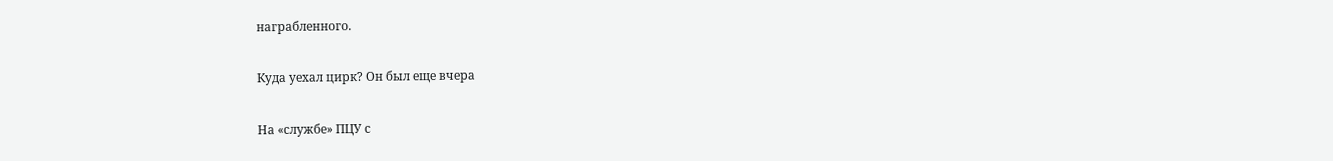награбленного.

Куда уехал цирк? Он был еще вчера

На «службе» ПЦУ с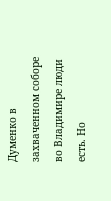Думенко в захваченном соборе во Владимире люди есть. Но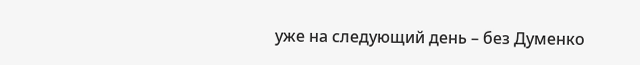уже на следующий день – без Думенко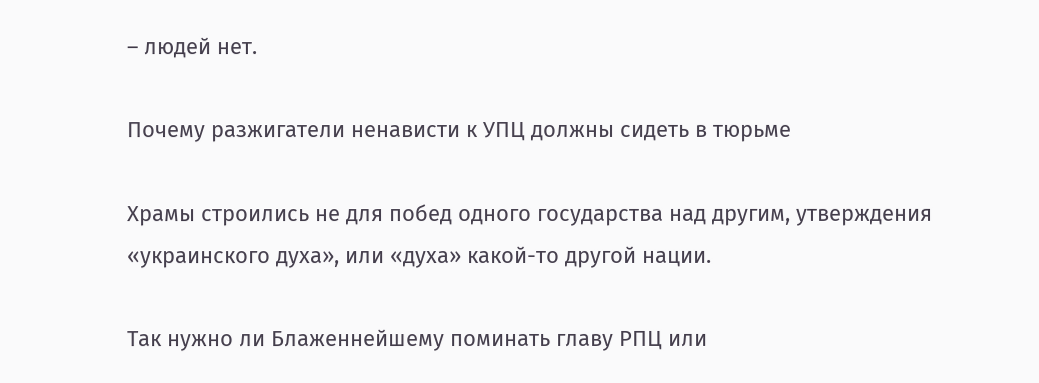– людей нет.

Почему разжигатели ненависти к УПЦ должны сидеть в тюрьме

Храмы строились не для побед одного государства над другим, утверждения «украинского духа», или «духа» какой-то другой нации.

Так нужно ли Блаженнейшему поминать главу РПЦ или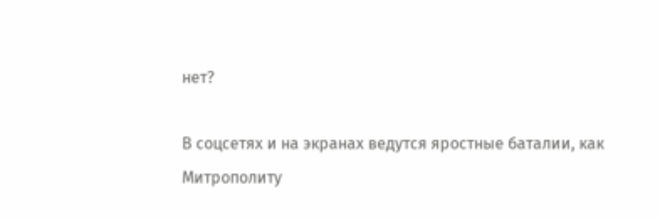нет?

В соцсетях и на экранах ведутся яростные баталии, как Митрополиту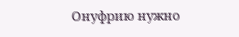Онуфрию нужно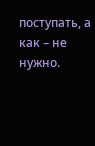поступать, а как – не нужно.